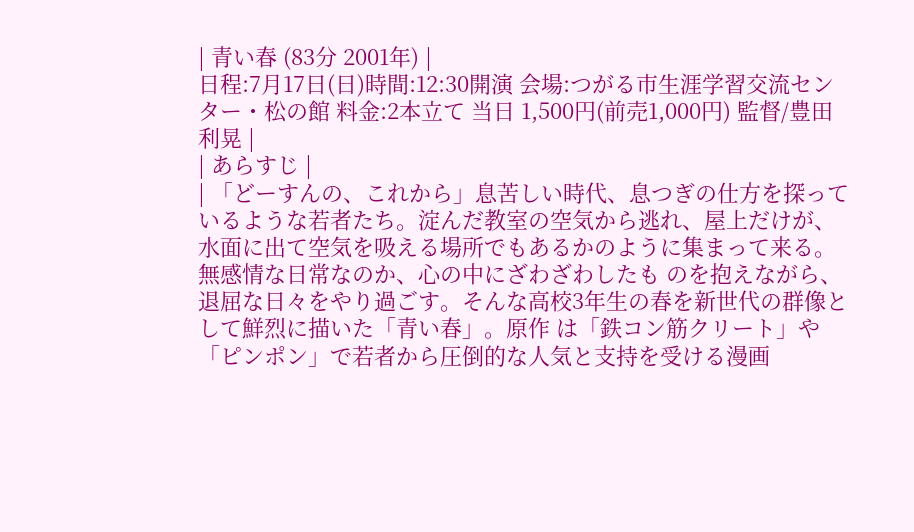| 青い春 (83分 2001年) |
日程:7月17日(日)時間:12:30開演 会場:つがる市生涯学習交流センター・松の館 料金:2本立て 当日 1,500円(前売1,000円) 監督/豊田利晃 |
| あらすじ |
| 「どーすんの、これから」息苦しい時代、息つぎの仕方を探っているような若者たち。淀んだ教室の空気から逃れ、屋上だけが、水面に出て空気を吸える場所でもあるかのように集まって来る。無感情な日常なのか、心の中にざわざわしたも のを抱えながら、退屈な日々をやり過ごす。そんな高校3年生の春を新世代の群像として鮮烈に描いた「青い春」。原作 は「鉄コン筋クリート」や「ピンポン」で若者から圧倒的な人気と支持を受ける漫画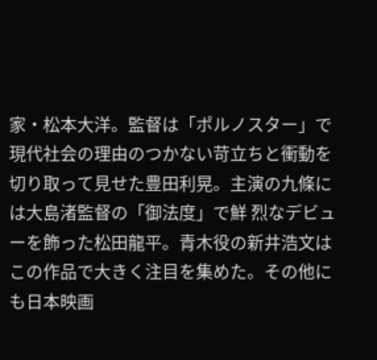家・松本大洋。監督は「ポルノスター」で 現代社会の理由のつかない苛立ちと衝動を切り取って見せた豊田利晃。主演の九條には大島渚監督の「御法度」で鮮 烈なデビューを飾った松田龍平。青木役の新井浩文はこの作品で大きく注目を集めた。その他にも日本映画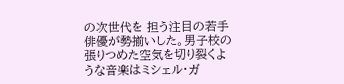の次世代を 担う注目の若手俳優が勢揃いした。男子校の張りつめた空気を切り裂くような音楽はミシェル・ガ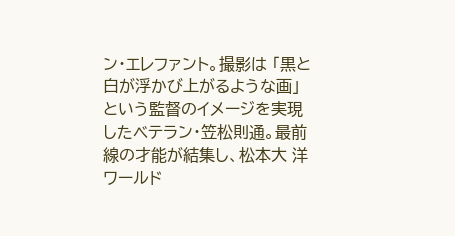ン・エレファント。撮影は 「黒と白が浮かび上がるような画」という監督のイメージを実現したベテラン・笠松則通。最前線の才能が結集し、松本大 洋ワールド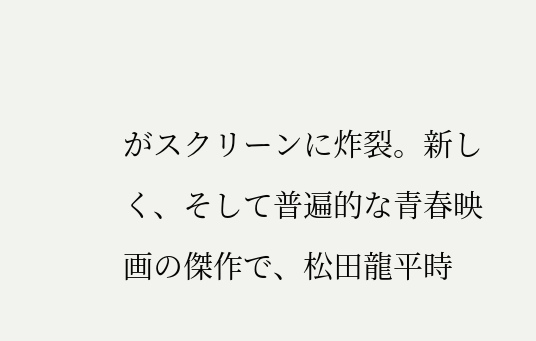がスクリーンに炸裂。新しく、そして普遍的な青春映画の傑作で、松田龍平時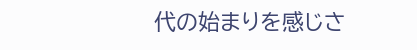代の始まりを感じさ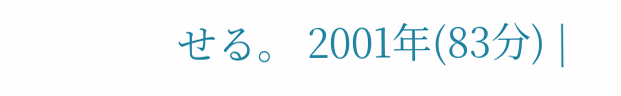せる。 2001年(83分) |